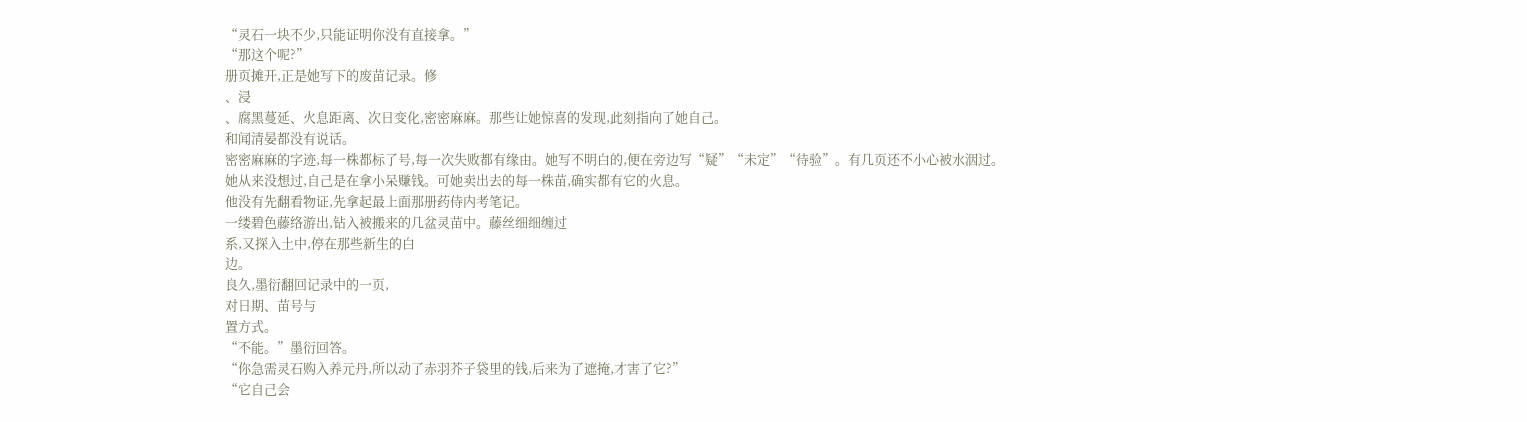“灵石一块不少,只能证明你没有直接拿。”
“那这个呢?”
册页摊开,正是她写下的废苗记录。修
、浸
、腐黑蔓延、火息距离、次日变化,密密麻麻。那些让她惊喜的发现,此刻指向了她自己。
和闻清晏都没有说话。
密密麻麻的字迹,每一株都标了号,每一次失败都有缘由。她写不明白的,便在旁边写“疑”“未定”“待验”。有几页还不小心被水洇过。
她从来没想过,自己是在拿小呆赚钱。可她卖出去的每一株苗,确实都有它的火息。
他没有先翻看物证,先拿起最上面那册药侍内考笔记。
一缕碧色藤络游出,钻入被搬来的几盆灵苗中。藤丝细细缠过
系,又探入土中,停在那些新生的白
边。
良久,墨衍翻回记录中的一页,
对日期、苗号与
置方式。
“不能。”墨衍回答。
“你急需灵石购入养元丹,所以动了赤羽芥子袋里的钱,后来为了遮掩,才害了它?”
“它自己会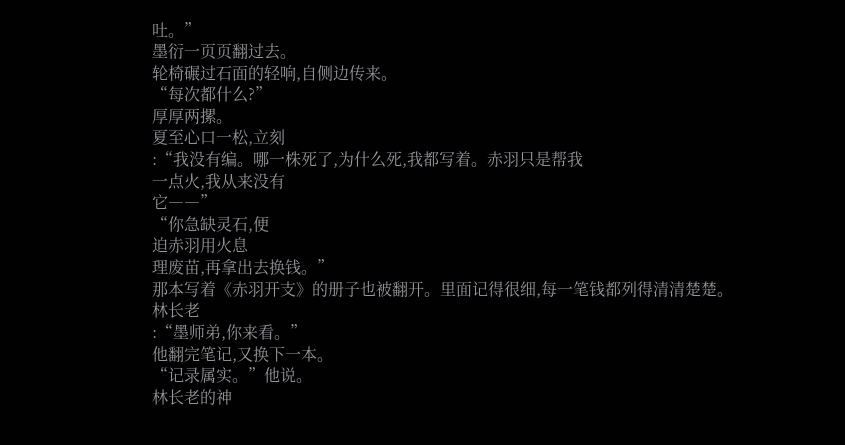吐。”
墨衍一页页翻过去。
轮椅碾过石面的轻响,自侧边传来。
“每次都什么?”
厚厚两摞。
夏至心口一松,立刻
:“我没有编。哪一株死了,为什么死,我都写着。赤羽只是帮我
一点火,我从来没有
它――”
“你急缺灵石,便
迫赤羽用火息
理废苗,再拿出去换钱。”
那本写着《赤羽开支》的册子也被翻开。里面记得很细,每一笔钱都列得清清楚楚。
林长老
:“墨师弟,你来看。”
他翻完笔记,又换下一本。
“记录属实。”他说。
林长老的神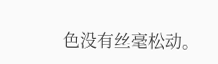色没有丝毫松动。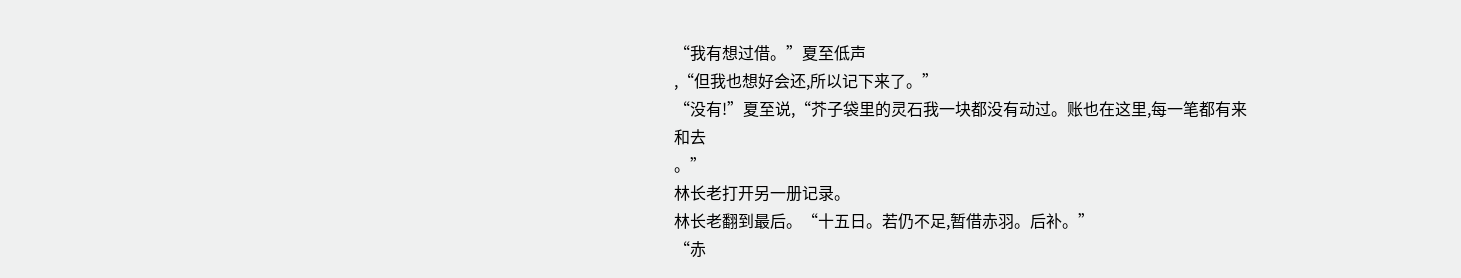“我有想过借。”夏至低声
,“但我也想好会还,所以记下来了。”
“没有!”夏至说,“芥子袋里的灵石我一块都没有动过。账也在这里,每一笔都有来
和去
。”
林长老打开另一册记录。
林长老翻到最后。“十五日。若仍不足,暂借赤羽。后补。”
“赤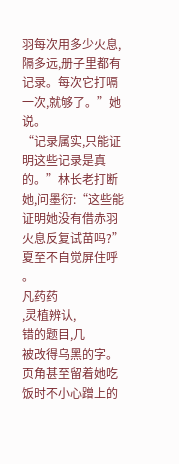羽每次用多少火息,隔多远,册子里都有记录。每次它打嗝一次,就够了。”她说。
“记录属实,只能证明这些记录是真的。”林长老打断她,问墨衍:“这些能证明她没有借赤羽火息反复试苗吗?”
夏至不自觉屏住呼
。
凡药药
,灵植辨认,
错的题目,几
被改得乌黑的字。页角甚至留着她吃饭时不小心蹭上的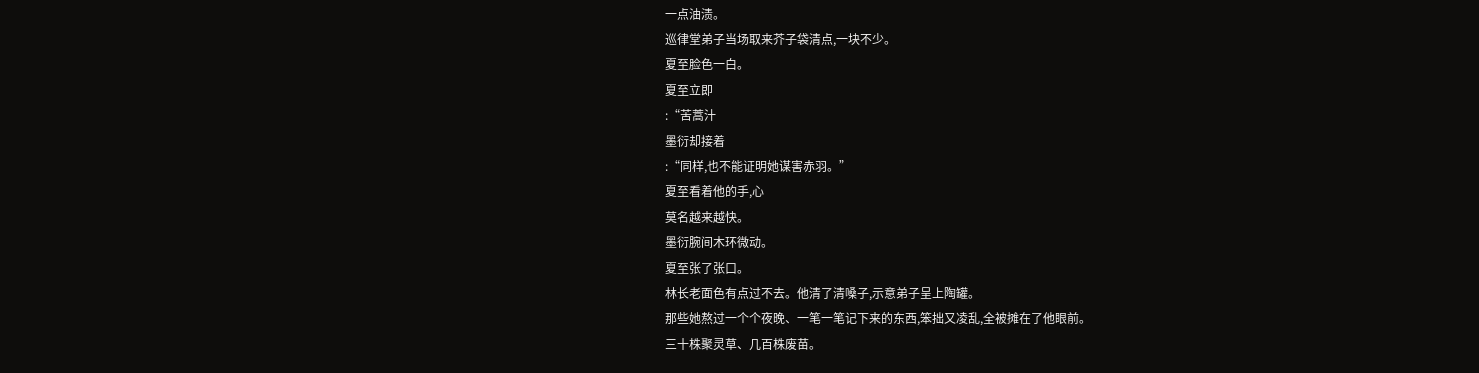一点油渍。
巡律堂弟子当场取来芥子袋清点,一块不少。
夏至脸色一白。
夏至立即
:“苦蒿汁
墨衍却接着
:“同样,也不能证明她谋害赤羽。”
夏至看着他的手,心
莫名越来越快。
墨衍腕间木环微动。
夏至张了张口。
林长老面色有点过不去。他清了清嗓子,示意弟子呈上陶罐。
那些她熬过一个个夜晚、一笔一笔记下来的东西,笨拙又凌乱,全被摊在了他眼前。
三十株聚灵草、几百株废苗。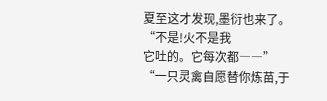夏至这才发现,墨衍也来了。
“不是!火不是我
它吐的。它每次都――”
“一只灵禽自愿替你炼苗,于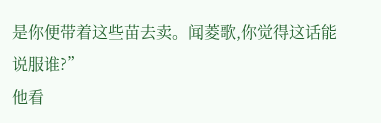是你便带着这些苗去卖。闻菱歌,你觉得这话能说服谁?”
他看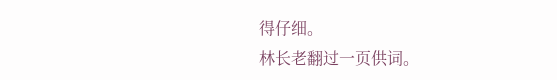得仔细。
林长老翻过一页供词。